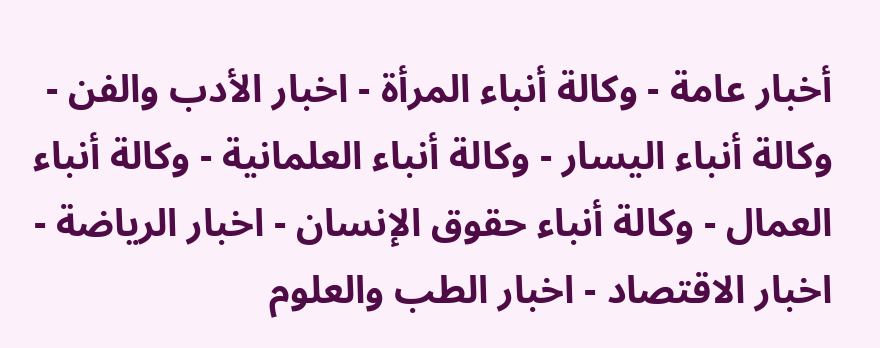أخبار عامة - وكالة أنباء المرأة - اخبار الأدب والفن - وكالة أنباء اليسار - وكالة أنباء العلمانية - وكالة أنباء العمال - وكالة أنباء حقوق الإنسان - اخبار الرياضة - اخبار الاقتصاد - اخبار الطب والعلوم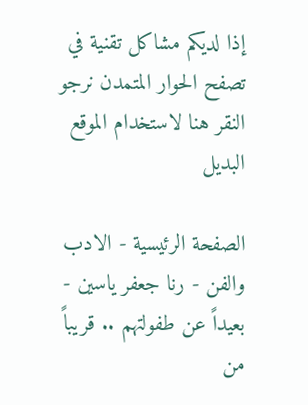إذا لديكم مشاكل تقنية في تصفح الحوار المتمدن نرجو النقر هنا لاستخدام الموقع البديل

الصفحة الرئيسية - الادب والفن - رنا جعفر ياسين - بعيداً عن طفولتهم .. قريباً من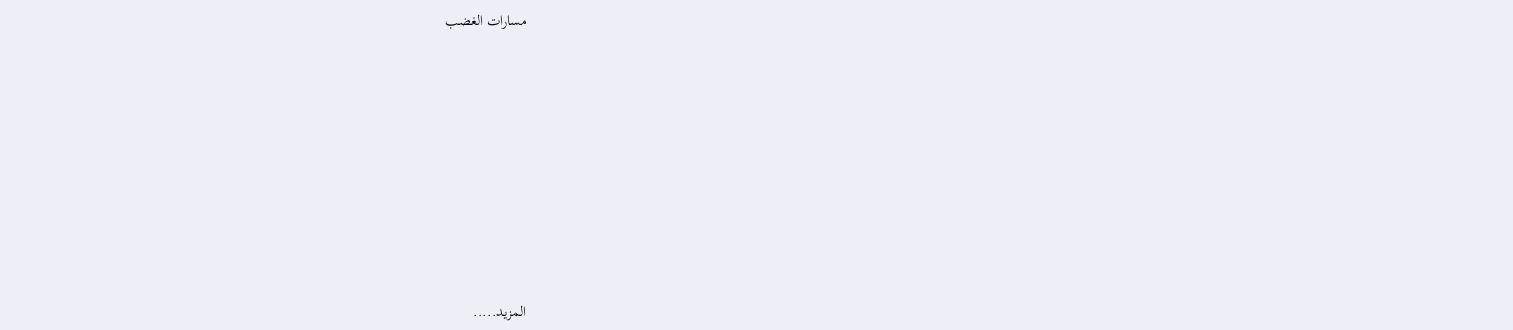مسارات الغضب














المزيد.....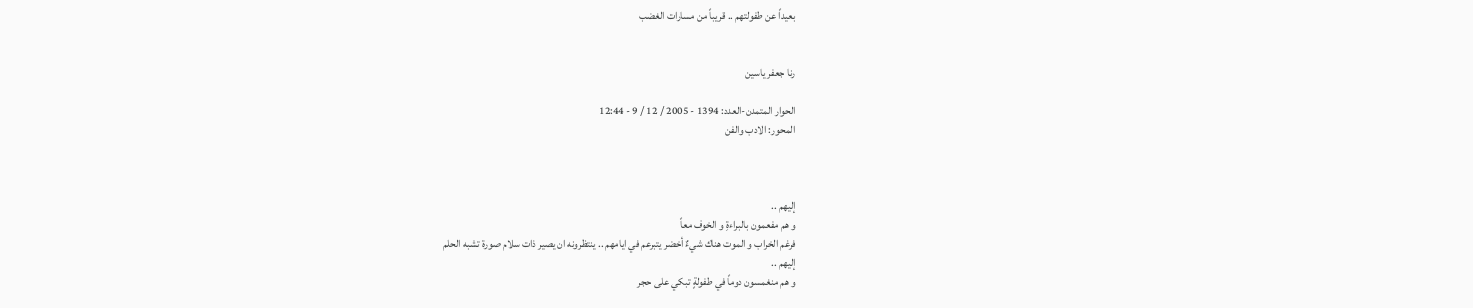بعيداً عن طفولتهم .. قريباً من مسارات الغضب


رنا جعفر ياسين

الحوار المتمدن-العدد: 1394 - 2005 / 12 / 9 - 12:44
المحور: الادب والفن



إليهم ..
و هم مفعمون بالبراءةِ و الخوف معاً
فرغم الخراب و الموت هناك شيءٌ أخضر يتبرعم في ايامهم .. ينتظرونه ان يصير ذات سلام صورة تشبه الحلم
إليهم ..
و هم منغمسون دوماً في طفولةٍ تبكي على حجر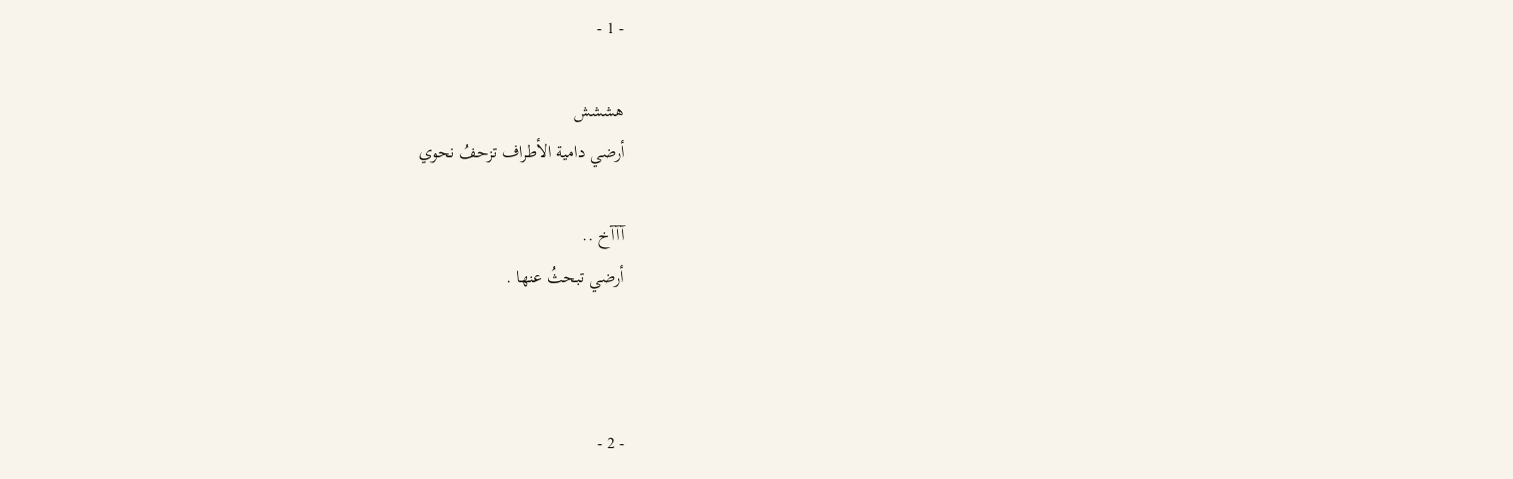- 1 -

هششش
أرضي دامية الأطراف تزحفُ نحوي

آآآخ ..
أرضي تبحثُ عنها .



- 2 -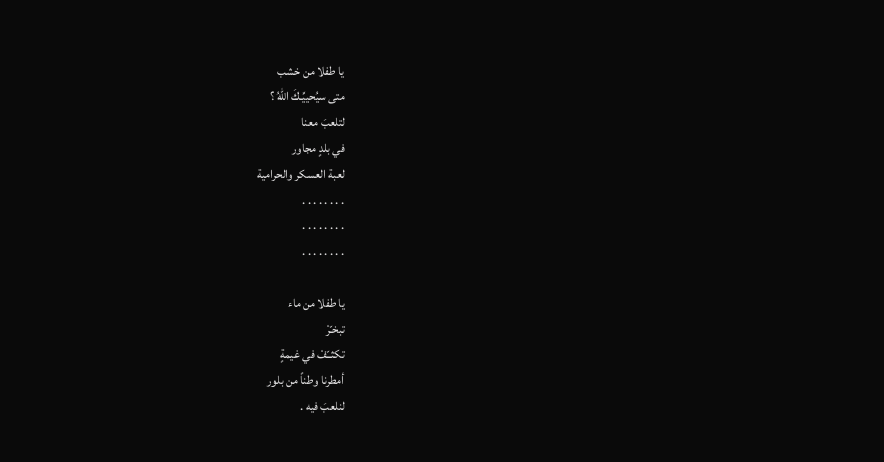يا طفلا من خشب
متى سيُحييِّـكَ اللهُ ؟
لتلعبَ معنا
في بلدٍ مجاور
لعبة العسكر والحرامية
. . . . . . . .
. . . . . . . .
. . . . . . . .

يا طفلا من ماء
تبخـّرْ
تكثــّفْ في غيمةٍ
أمطرنا وطناً من بلور
لنلعبَ فيه .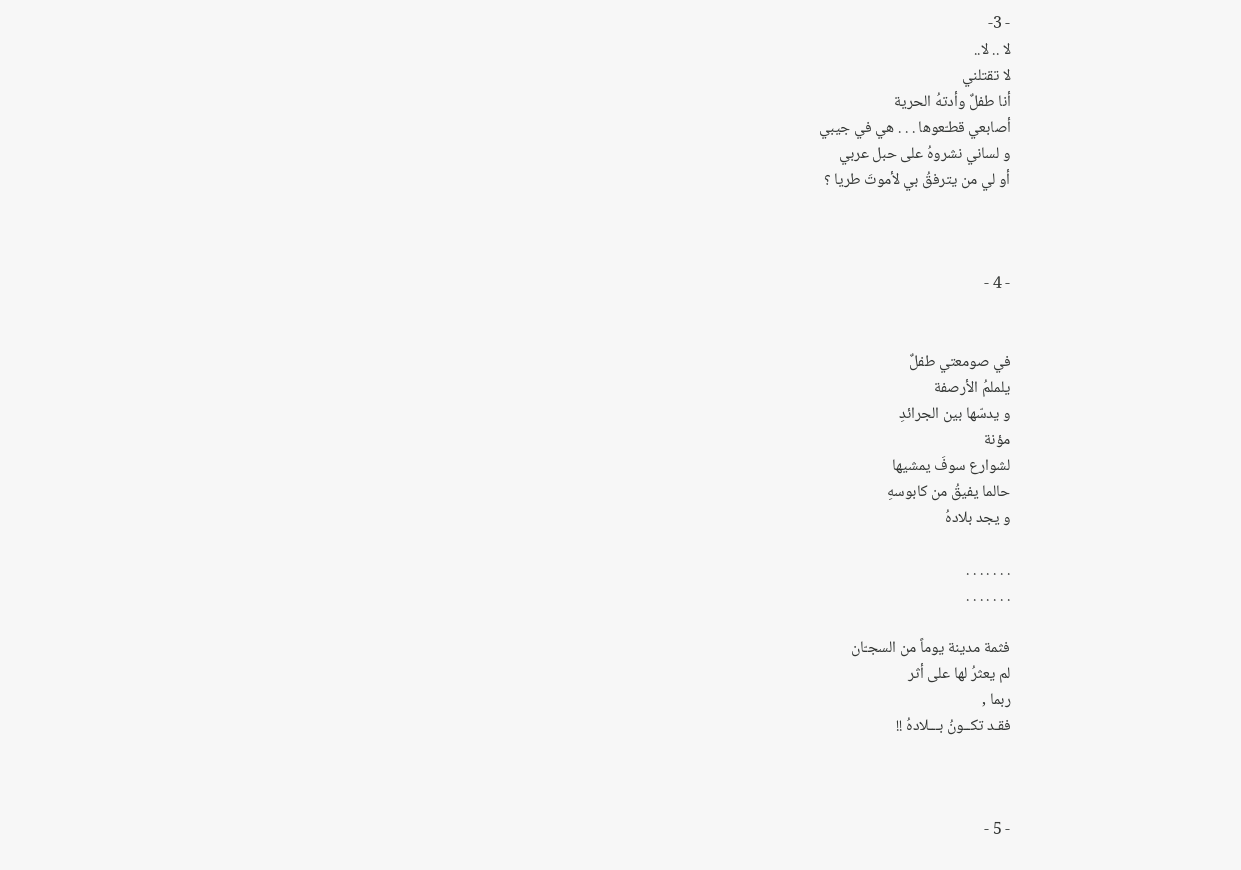- 3-
لا .. لا..
لا تقتلني
أنا طفلٌ وأدتهُ الحرية
أصابعي قطـّعوها . . . هي في جيبي
و لساني نشروهُ على حبل عربي
أو لي من يترفقُ بي لأموتَ طريا ؟



- 4 -


في صومعتي طفلٌ
يلملمُ الأرصفة
و يدسّها بين الجرائدِ
مؤنة
لشوارع سوفَ يمشيها
حالما يفيقُ من كابوسهِ
و يجد بلادهُ

. . . . . . .
. . . . . . .

فثمة مدينة يوماً من السجـّان
لم يعثرُ لها على أثر
ربما ,
فقـد تكــونُ بـــلادهُ !!



- 5 -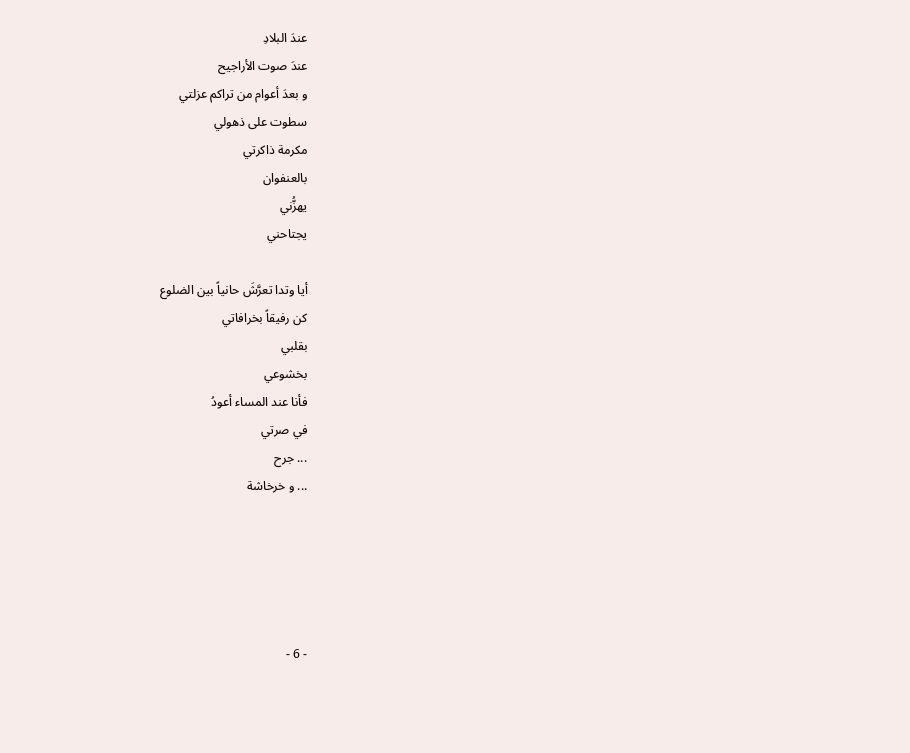عندَ البلادِ
عندَ صوت الأراجيح
و بعدَ أعوام من تراكم عزلتي
سطوت على ذهولي
مكرمة ذاكرتي
بالعنفوان
يهزُّني
يجتاحني

أيا وتدا تعرَّشَ حانياً بين الضلوع
كن رفيقاً بخرافاتي
بقلبي
بخشوعي
فأنا عند المساء أعودُ
في صرتي
... جرح
... و خرخاشة





- 6 -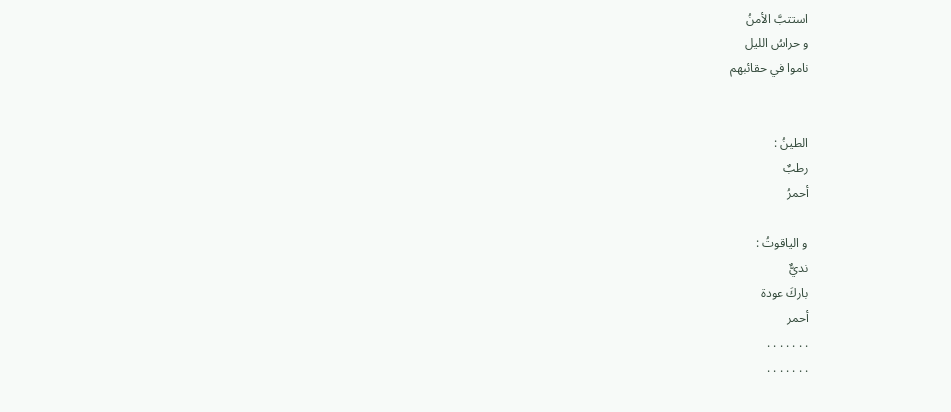استتبَّ الأمنُ
و حراسُ الليل
ناموا في حقائبهم


الطينُ :
رطبٌ
أحمرُ

و الياقوتُ :
نديٌّ
باركَ عودة
أحمر
. . . . . . .
. . . . . . .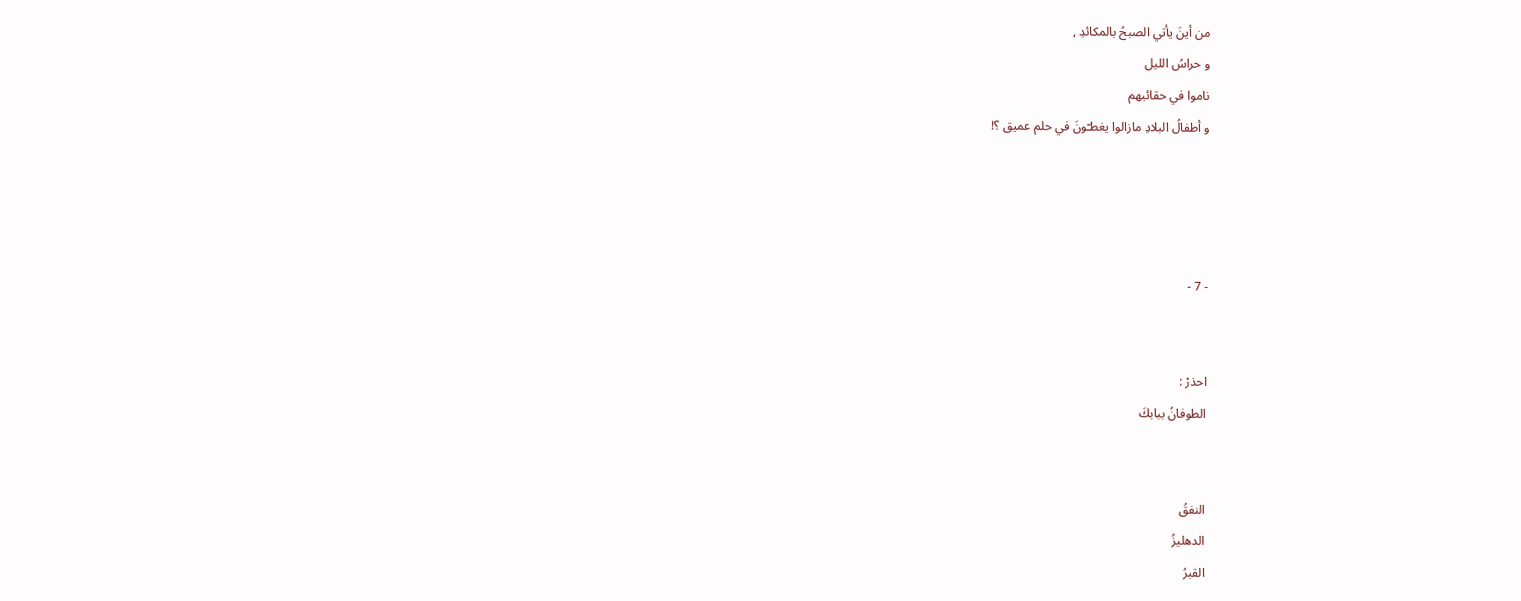من أينَ يأتي الصبحُ بالمكائدِ ,
و حراسُ الليل
ناموا في حقائبهم
و أطفالُ البلادِ مازالوا يغطـّونَ في حلم عميق ؟!




- 7 -


احذرْ :
الطوفانُ ببابكَ


النفقُ
الدهليزُ
القبرُ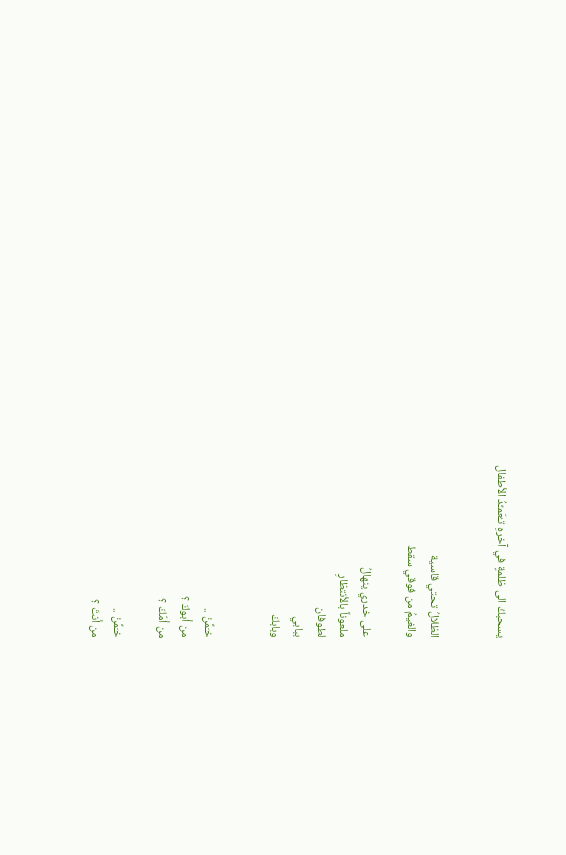يسحبكُ الى ظلمةٍ في آخرهِ تـُعَمـِّدُ الأطفال


الظلالُ تحتي قاسية
والغيمُ من فوقي سقط

على خدري ينهالُ
ملعوناً بالأنتظارِ
لطوفان
ببابي
وبابكَ


خـَمِّنْ ..
من أبوكَ ؟
من أمّكَ ؟

خـَمِّنْ ..
من أنتَ ؟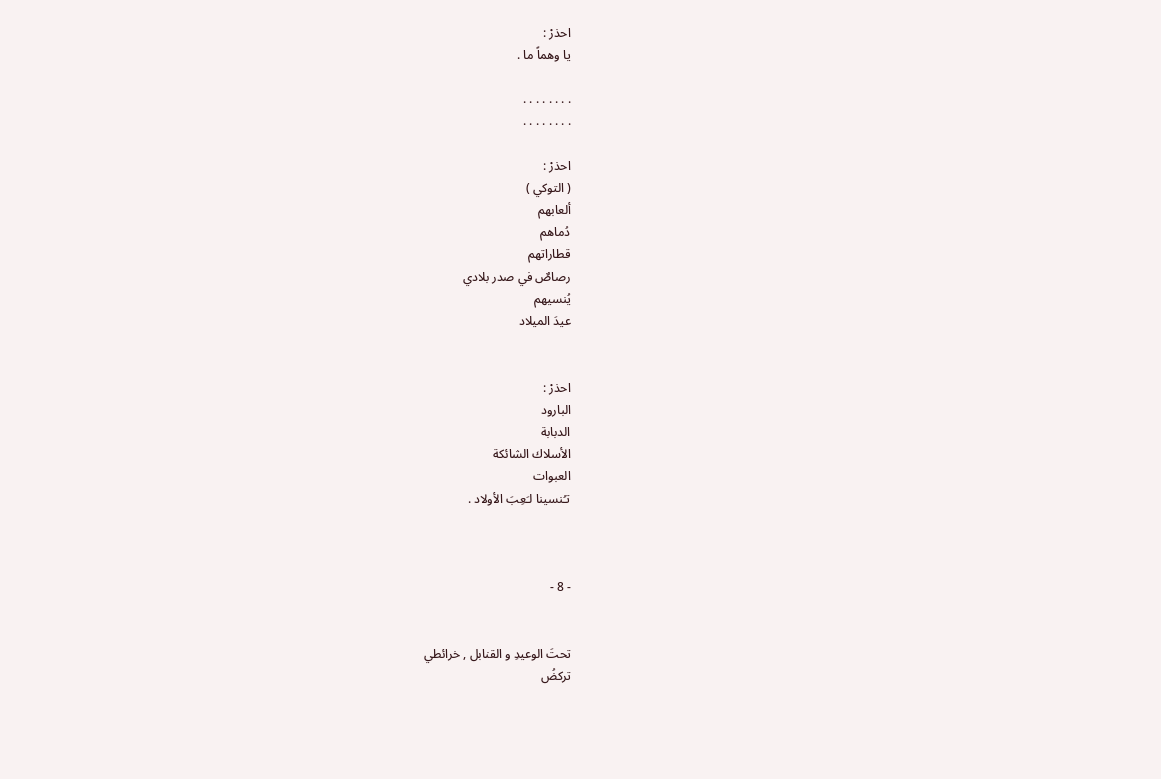احذرْ :
يا وهماً ما .

. . . . . . . .
. . . . . . . .

احذرْ :
( التوكي )
ألعابهم
دُماهم
قطاراتهم
رصاصٌ في صدر بلادي
يُنسيهم
عيدَ الميلاد


احذرْ :
البارود
الدبابة
الأسلاك الشائكة
العبوات
تـُنسينا لـَعِبَ الأولاد .



- 8 -


تحتَ الوعيدِ و القنابل , خرائطي
تركضُ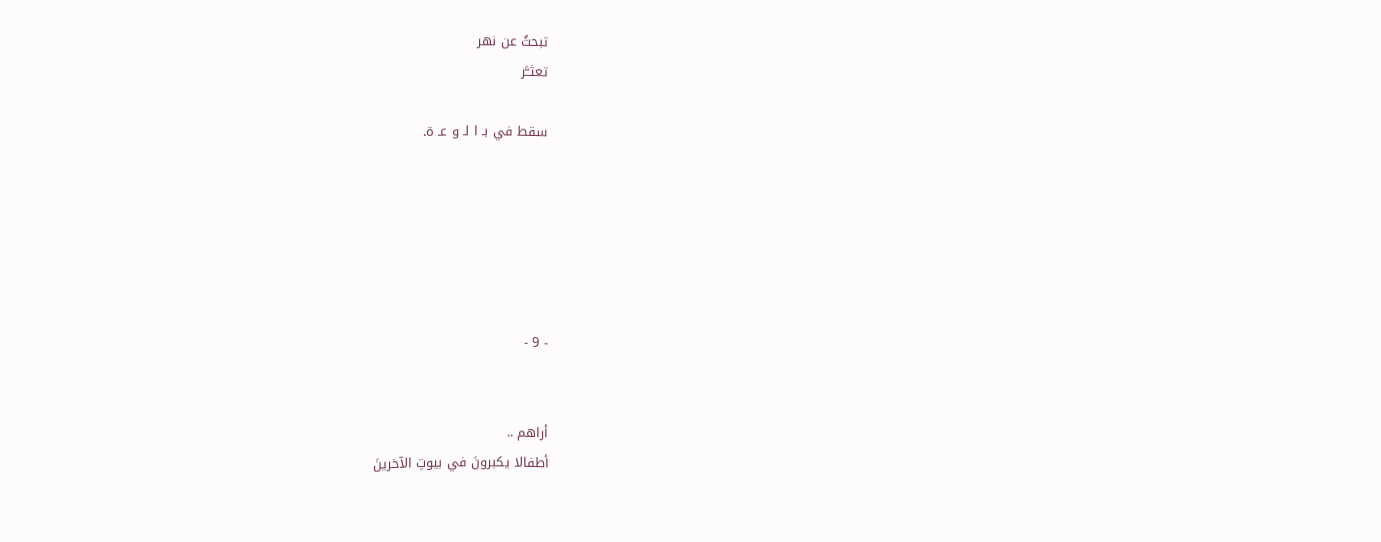تبحثُ عن نهر
تعثــَّر

سقط في بـ ا لـ و عـ ة.






- 9 -


أراهم ..
أطفالا يكبرونَ في بيوتِ الآخرينَ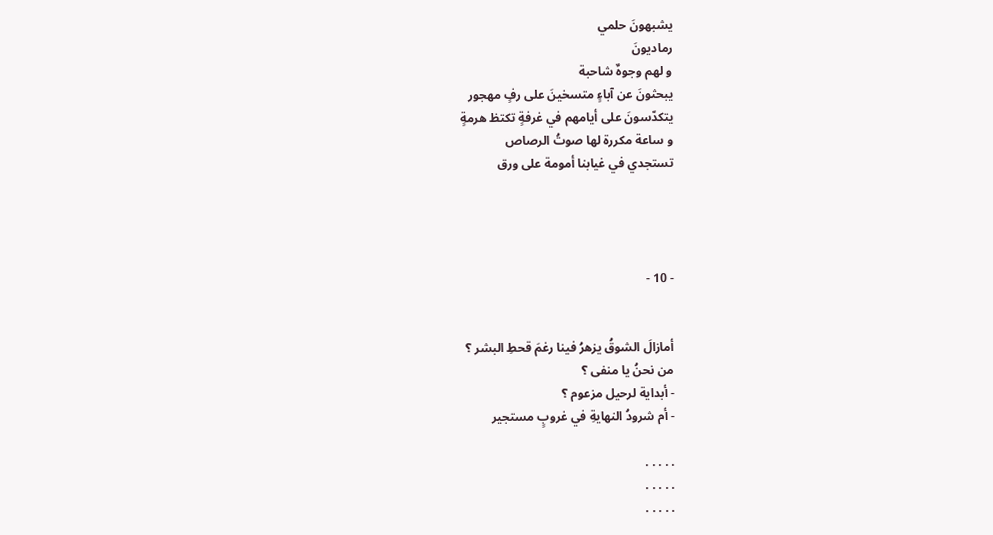يشبهونَ حلمي
رماديونَ
و لهم وجوهٌ شاحبة
يبحثونَ عن آباءٍ متسخينَ على رفٍ مهجور
يتكدّسونَ على أيامهم في غرفةٍ تكتظ هرمةٍ
و ساعة مكررة لها صوتُ الرصاص
تستجدي في غيابنا أمومة على ورق




- 10 -


أمازالَ الشوقُ يزهرُ فينا رغمَ قحطِ البشر ؟
من نحنُ يا منفى ؟
- أبداية لرحيل مزعوم ؟
- أم شرودُ النهايةِ في غروبٍ مستجير

. . . . .
. . . . .
. . . . .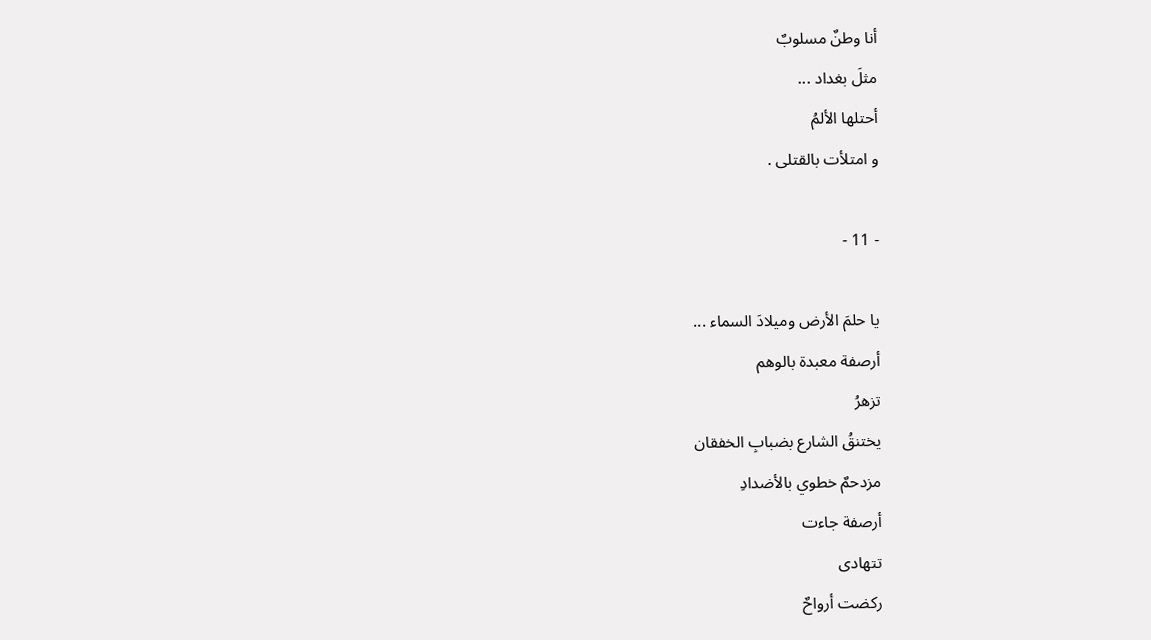أنا وطنٌ مسلوبٌ
مثلَ بغداد ...
أحتلها الألمُ
و امتلأت بالقتلى .

- 11 -

يا حلمَ الأرض وميلادَ السماء ...
أرصفة معبدة بالوهم
تزهرُ
يختنقُ الشارع بضبابِ الخفقان
مزدحمٌ خطوي بالأضدادِ
أرصفة جاءت
تتهادى
ركضت أرواحٌ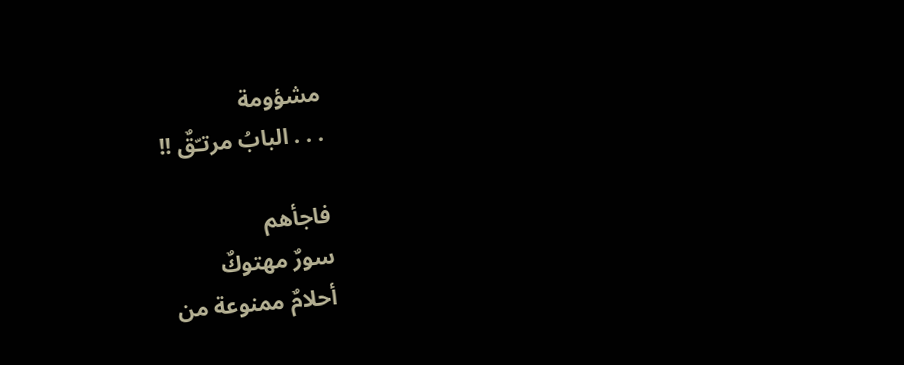مشؤومة
. . . البابُ مرتـّقٌ !!

فاجأهم
سورٌ مهتوكٌ
أحلامٌ ممنوعة من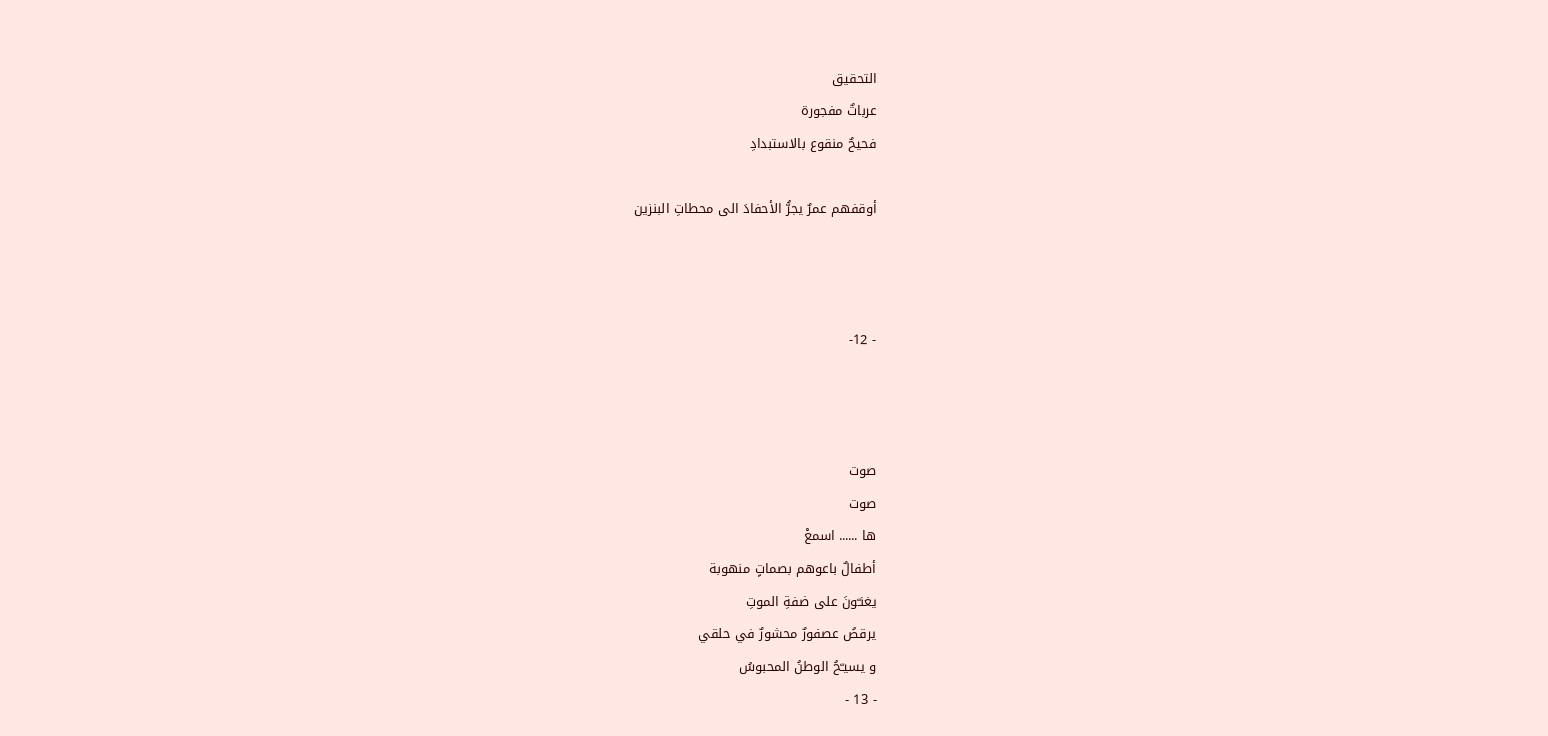التحقيق
عرباتٌ مفجورة
فحيحٌ منقوع بالاستبدادِ

أوقفهم عمرٌ يجرُّ الأحفادَ الى محطاتِ البنزين



- 12-



صوت
صوت
ها ...... اسمعْ
أطفالٌ باعوهم بصماتٍ منهوبة
يغنـّونَ على ضفةِ الموتِ
يرقصُ عصفورٌ محشورٌ في حلقي
و يسيـّحُ الوطنُ المحبوسُ
- 13 -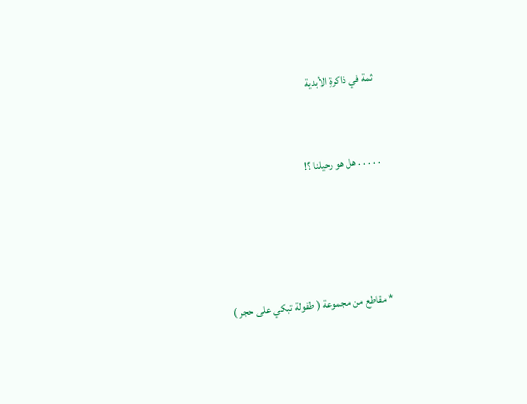ثمة في ذاكرةِ الأبدية


. . . . . هل هو رحيلنا ؟!




* مقاطع من مجموعة ( طفولة تبكي على حجر )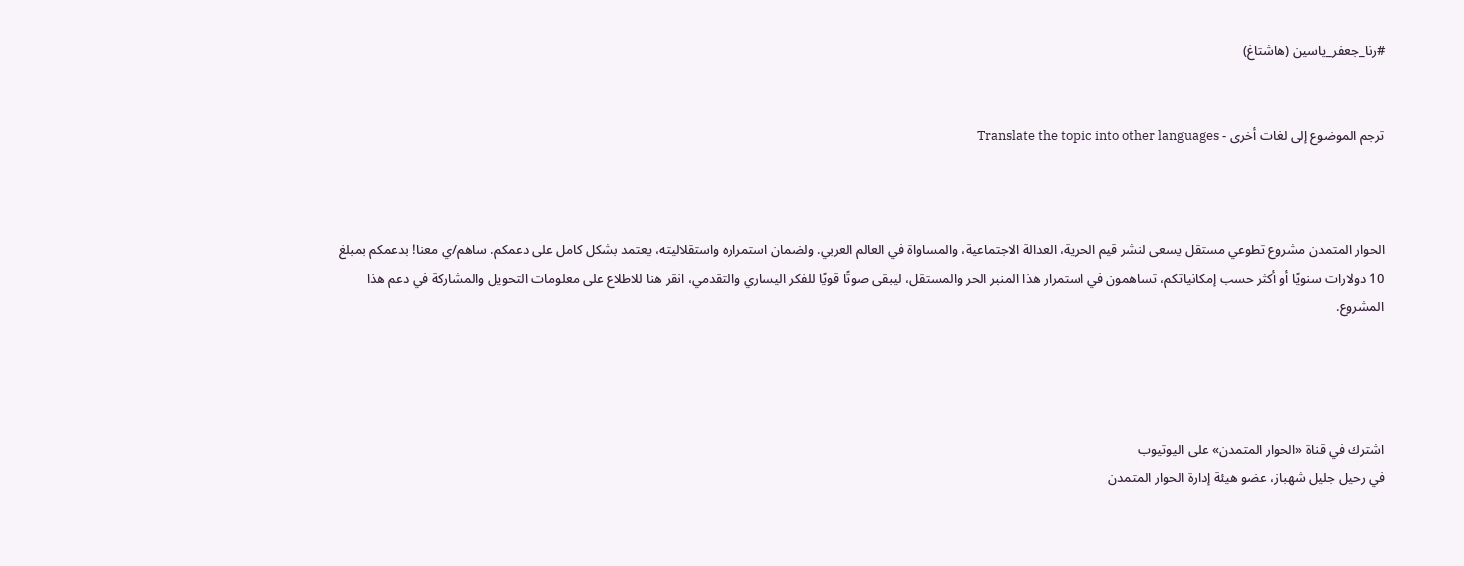#رنا_جعفر_ياسين (هاشتاغ)


ترجم الموضوع إلى لغات أخرى - Translate the topic into other languages



الحوار المتمدن مشروع تطوعي مستقل يسعى لنشر قيم الحرية، العدالة الاجتماعية، والمساواة في العالم العربي. ولضمان استمراره واستقلاليته، يعتمد بشكل كامل على دعمكم. ساهم/ي معنا! بدعمكم بمبلغ 10 دولارات سنويًا أو أكثر حسب إمكانياتكم، تساهمون في استمرار هذا المنبر الحر والمستقل، ليبقى صوتًا قويًا للفكر اليساري والتقدمي، انقر هنا للاطلاع على معلومات التحويل والمشاركة في دعم هذا المشروع.




اشترك في قناة «الحوار المتمدن» على اليوتيوب
في رحيل جليل شهباز، عضو هيئة إدارة الحوار المتمدن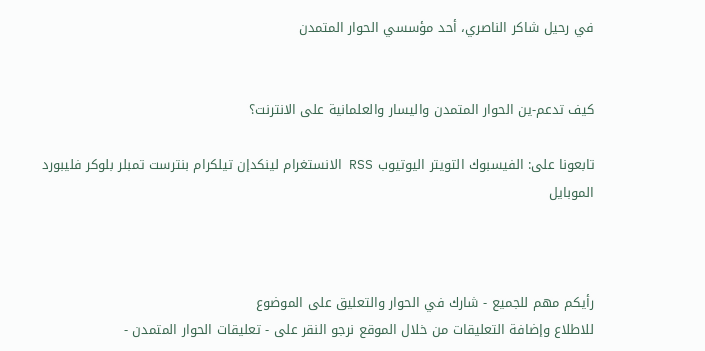في رحيل شاكر الناصري، أحد مؤسسي الحوار المتمدن


كيف تدعم-ين الحوار المتمدن واليسار والعلمانية على الانترنت؟

تابعونا على: الفيسبوك التويتر اليوتيوب RSS الانستغرام لينكدإن تيلكرام بنترست تمبلر بلوكر فليبورد الموبايل



رأيكم مهم للجميع - شارك في الحوار والتعليق على الموضوع
للاطلاع وإضافة التعليقات من خلال الموقع نرجو النقر على - تعليقات الحوار المتمدن -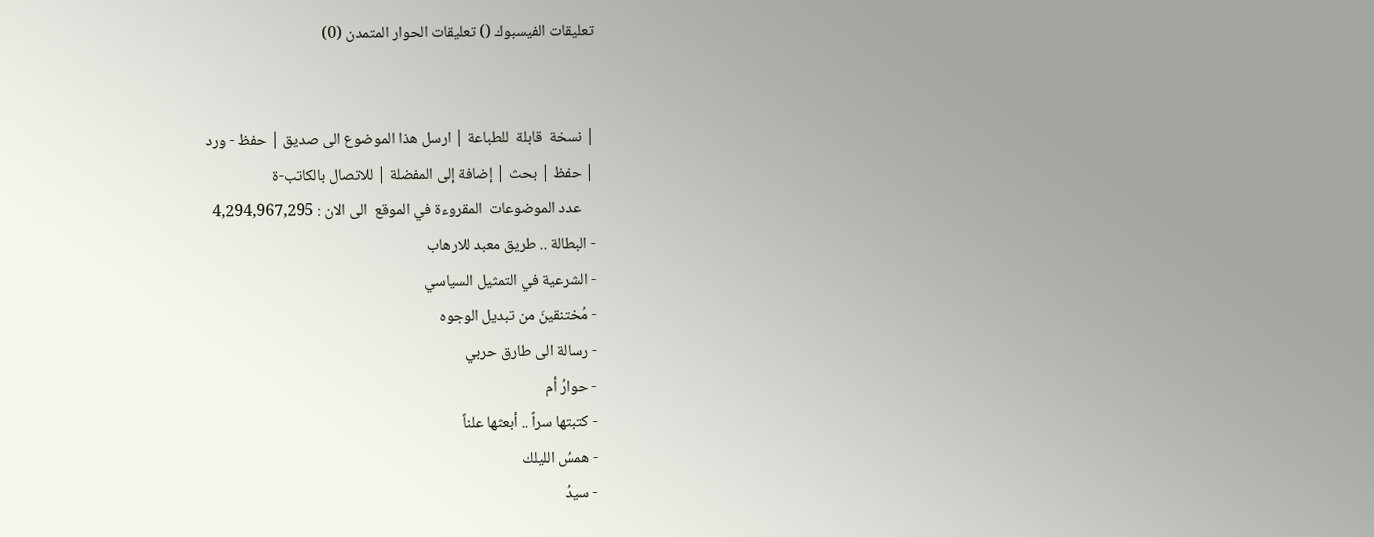تعليقات الفيسبوك () تعليقات الحوار المتمدن (0)


| نسخة  قابلة  للطباعة | ارسل هذا الموضوع الى صديق | حفظ - ورد
| حفظ | بحث | إضافة إلى المفضلة | للاتصال بالكاتب-ة
    عدد الموضوعات  المقروءة في الموقع  الى الان : 4,294,967,295
- البطالة .. طريق معبد للارهاب
- الشرعية في التمثيل السياسي
- مُختنقينَ من تبديل الوجوه
- رسالة الى طارق حربي
- حوارُ أم
- كتبتها سراً .. أبعثها علناً
- همسُ الليلك
- سيدُ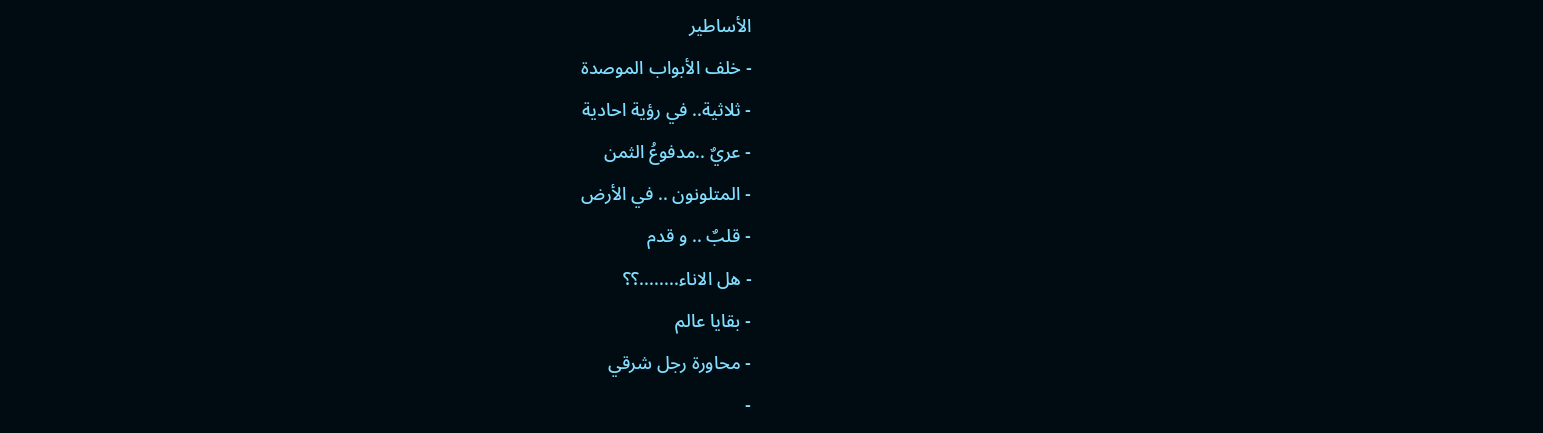الأساطير
- خلف الأبواب الموصدة
- ثلاثية.. في رؤية احادية
- عريٌ ..مدفوعُ الثمن
- المتلونون .. في الأرض
- قلبٌ .. و قدم
- هل الاناء........؟؟
- بقايا عالم
- محاورة رجل شرقي
-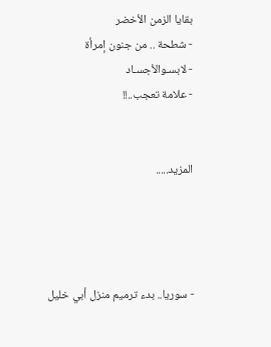بقايا الزمن الأخضر
- شطحة .. من جنون إمرأة
- لابسـوالأجسـاد
- علامة تعجب..!!


المزيد.....




- سوريا.. بدء ترميم منزل أبي خليل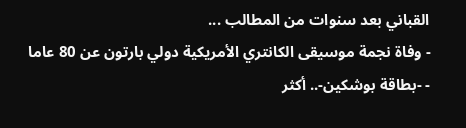القباني بعد سنوات من المطالب ...
- وفاة نجمة موسيقى الكانتري الأمريكية دولي بارتون عن 80 عاما
- -بطاقة بوشكين-.. أكثر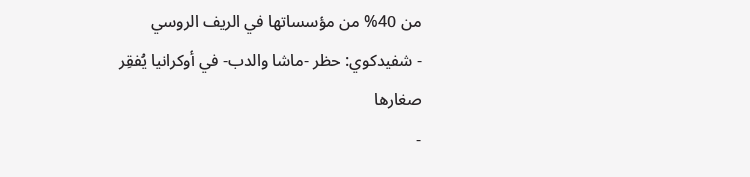من 40% من مؤسساتها في الريف الروسي
- شفيدكوي: حظر -ماشا والدب- في أوكرانيا يُفقِر صغارها
-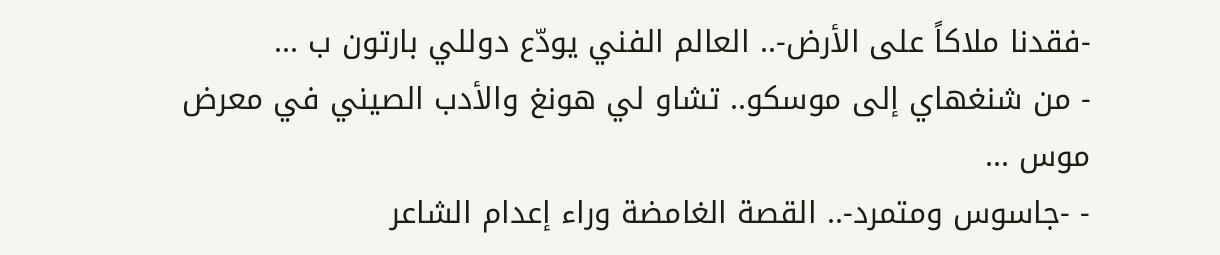-فقدنا ملاكاً على الأرض-.. العالم الفني يودّع دوللي بارتون ب ...
- من شنغهاي إلى موسكو.. تشاو لي هونغ والأدب الصيني في معرض موس ...
- -جاسوس ومتمرد-.. القصة الغامضة وراء إعدام الشاعر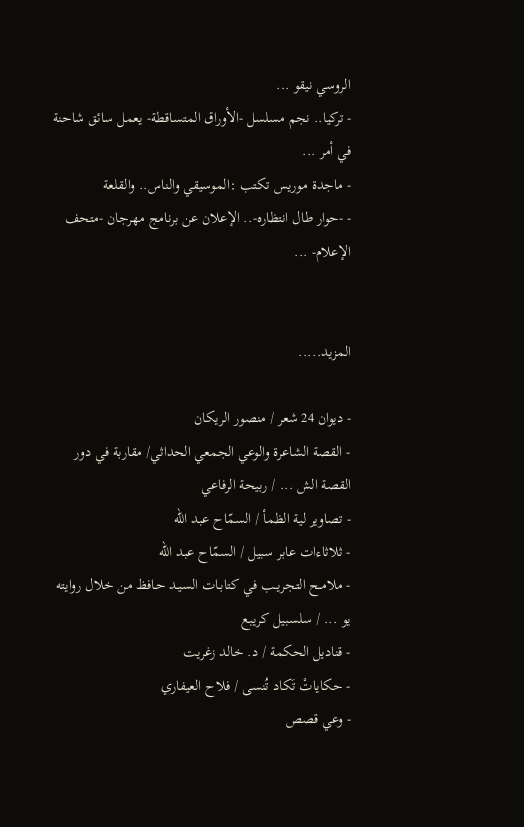الروسي نيقو ...
- تركيا.. نجم مسلسل -الأوراق المتساقطة- يعمل سائق شاحنة في أمر ...
- ماجدة موريس تكتب :الموسيقي والناس.. والقلعة
- -حوار طال انتظاره-.. الإعلان عن برنامج مهرجان -متحف الإعلام- ...


المزيد.....

- ديوان 24 شعر / منصور الريكان
- القصة الشاعرة والوعي الجمعي الحداثي/ مقاربة في دور القصة الش ... / ربيحة الرفاعي
- تصاوير لية الظمأ / السمّاح عبد الله
- ثلاثاءات عابر سبيل / السمّاح عبد الله
- ملامــح التجريــب في كتابـات السيـد حـافظ من خلال روايته يو ... / سلسبيل كريبع
- قناديل الحكمة / د. خالد زغريت
- حكاياتْ تَكاد تُنسى / فلاح العيفاري
- وعي قصص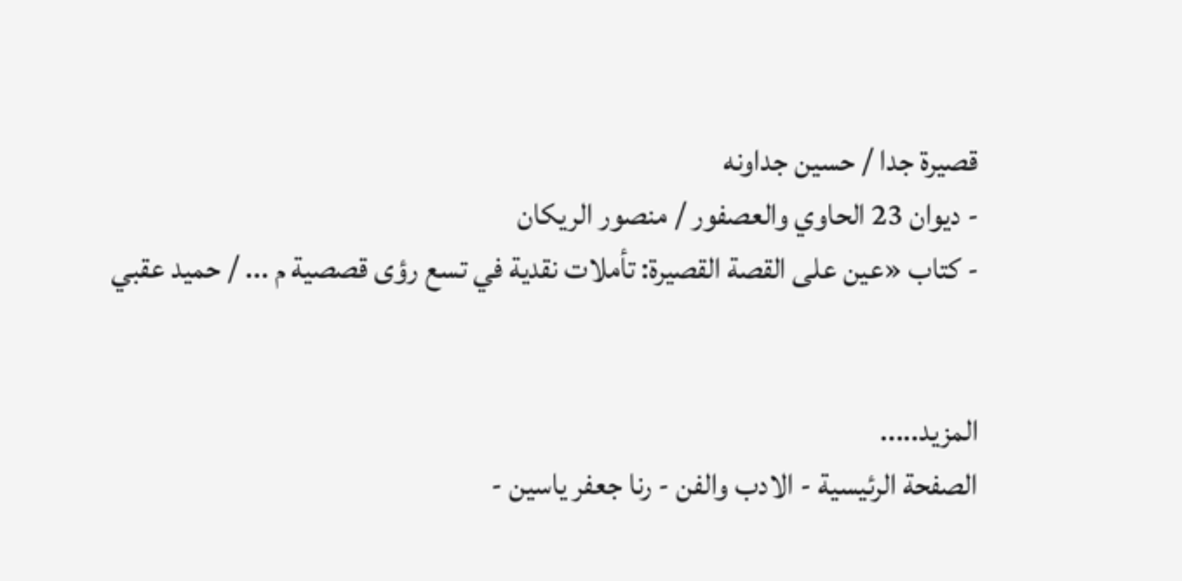قصيرة جدا / حسين جداونه
- ديوان 23 الحاوي والعصفور / منصور الريكان
- كتاب «عين على القصة القصيرة: تأملات نقدية في تسع رؤى قصصية م ... / حميد عقبي


المزيد.....
الصفحة الرئيسية - الادب والفن - رنا جعفر ياسين -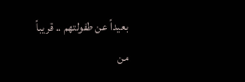بعيداً عن طفولتهم .. قريباً من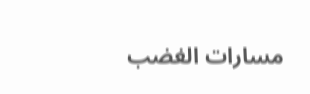مسارات الغضب